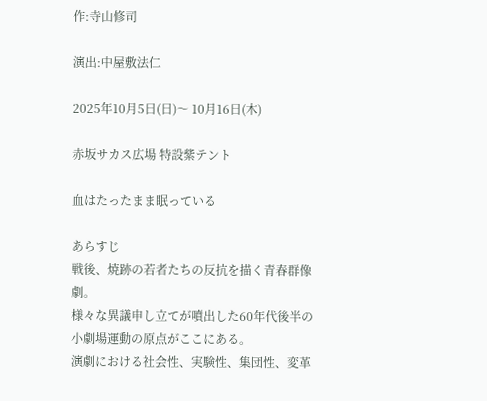作:寺山修司

演出:中屋敷法仁

2025年10月5日(日)〜 10月16日(木)

赤坂サカス広場 特設紫テント

血はたったまま眠っている

あらすじ
戦後、焼跡の若者たちの反抗を描く青春群像劇。
様々な異議申し立てが噴出した60年代後半の小劇場運動の原点がここにある。
演劇における社会性、実験性、集団性、変革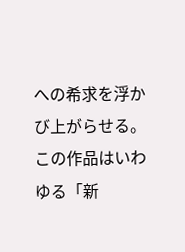への希求を浮かび上がらせる。
この作品はいわゆる「新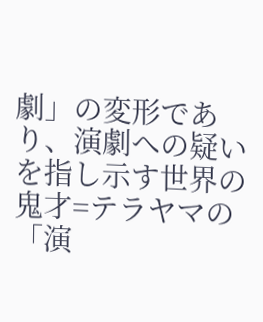劇」の変形であり、演劇への疑いを指し示す世界の鬼才=テラヤマの「演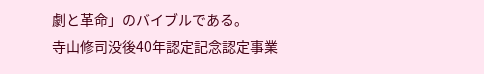劇と革命」のバイブルである。
寺山修司没後40年認定記念認定事業